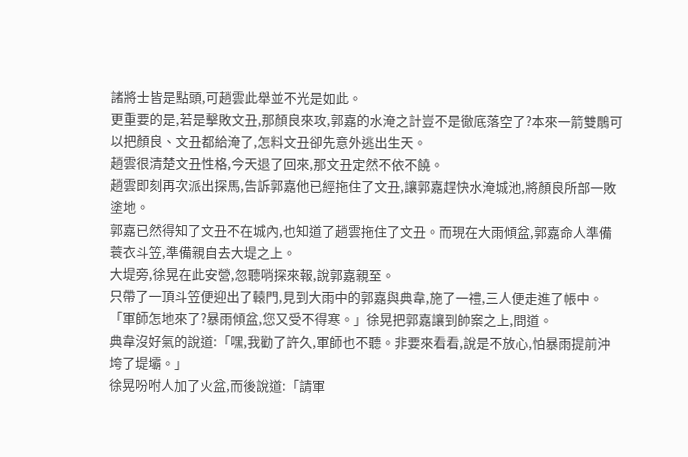諸將士皆是點頭,可趙雲此舉並不光是如此。
更重要的是,若是擊敗文丑,那顏良來攻,郭嘉的水淹之計豈不是徹底落空了?本來一箭雙鵰可以把顏良、文丑都給淹了,怎料文丑卻先意外逃出生天。
趙雲很清楚文丑性格,今天退了回來,那文丑定然不依不饒。
趙雲即刻再次派出探馬,告訴郭嘉他已經拖住了文丑,讓郭嘉趕快水淹城池,將顏良所部一敗塗地。
郭嘉已然得知了文丑不在城內,也知道了趙雲拖住了文丑。而現在大雨傾盆,郭嘉命人準備蓑衣斗笠,準備親自去大堤之上。
大堤旁,徐晃在此安營,忽聽哨探來報,說郭嘉親至。
只帶了一頂斗笠便迎出了轅門,見到大雨中的郭嘉與典韋,施了一禮,三人便走進了帳中。
「軍師怎地來了?暴雨傾盆,您又受不得寒。」徐晃把郭嘉讓到帥案之上,問道。
典韋沒好氣的說道:「嘿,我勸了許久,軍師也不聽。非要來看看,說是不放心,怕暴雨提前沖垮了堤壩。」
徐晃吩咐人加了火盆,而後說道:「請軍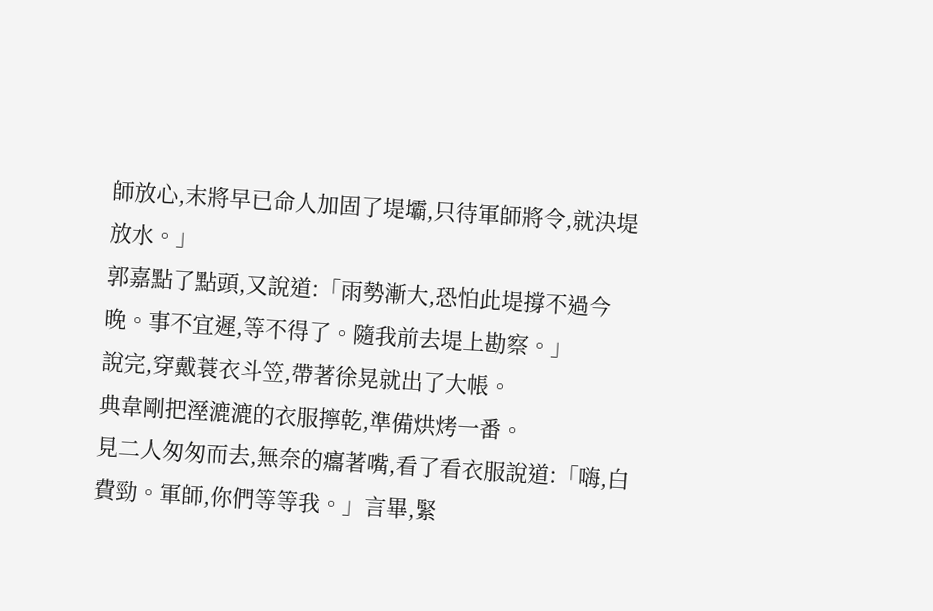師放心,末將早已命人加固了堤壩,只待軍師將令,就決堤放水。」
郭嘉點了點頭,又說道:「雨勢漸大,恐怕此堤撐不過今晚。事不宜遲,等不得了。隨我前去堤上勘察。」
說完,穿戴蓑衣斗笠,帶著徐晃就出了大帳。
典韋剛把溼漉漉的衣服擰乾,準備烘烤一番。
見二人匆匆而去,無奈的癟著嘴,看了看衣服說道:「嗨,白費勁。軍師,你們等等我。」言畢,緊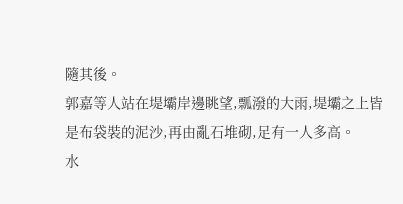隨其後。
郭嘉等人站在堤壩岸邊眺望,瓢潑的大雨,堤壩之上皆是布袋裝的泥沙,再由亂石堆砌,足有一人多高。
水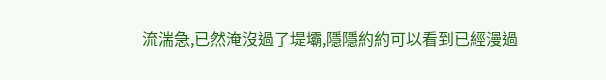流湍急,已然淹沒過了堤壩,隱隱約約可以看到已經漫過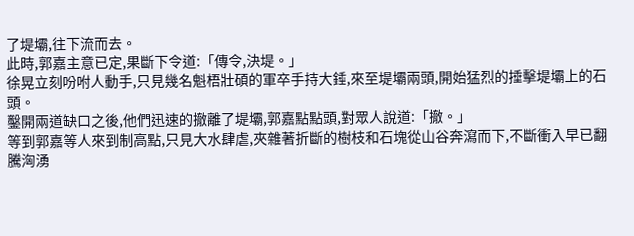了堤壩,往下流而去。
此時,郭嘉主意已定,果斷下令道:「傳令,決堤。」
徐晃立刻吩咐人動手,只見幾名魁梧壯碩的軍卒手持大錘,來至堤壩兩頭,開始猛烈的捶擊堤壩上的石頭。
鑿開兩道缺口之後,他們迅速的撤離了堤壩,郭嘉點點頭,對眾人說道:「撤。」
等到郭嘉等人來到制高點,只見大水肆虐,夾雜著折斷的樹枝和石塊從山谷奔瀉而下,不斷衝入早已翻騰洶湧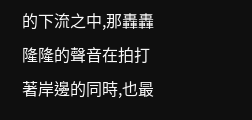的下流之中,那轟轟隆隆的聲音在拍打著岸邊的同時,也最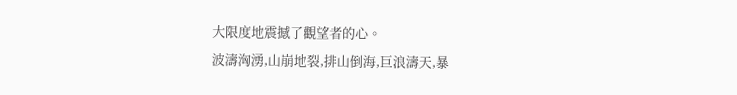大限度地震撼了觀望者的心。
波濤洶湧,山崩地裂,排山倒海,巨浪濤天,暴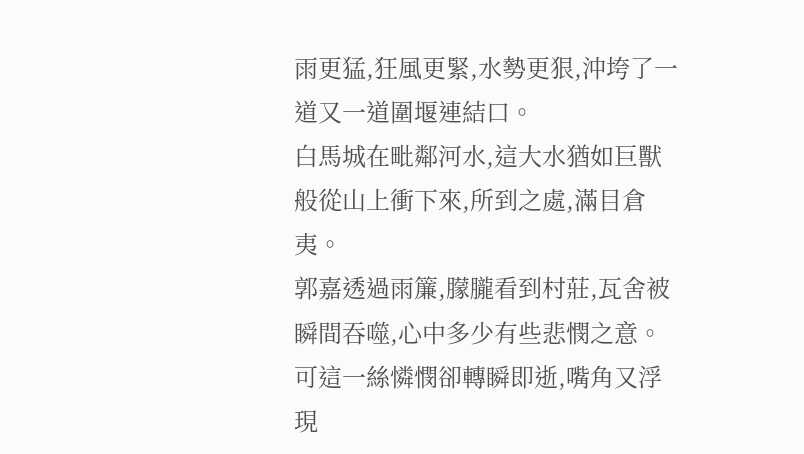雨更猛,狂風更緊,水勢更狠,沖垮了一道又一道圍堰連結口。
白馬城在毗鄰河水,這大水猶如巨獸般從山上衝下來,所到之處,滿目倉夷。
郭嘉透過雨簾,朦朧看到村莊,瓦舍被瞬間吞噬,心中多少有些悲憫之意。可這一絲憐憫卻轉瞬即逝,嘴角又浮現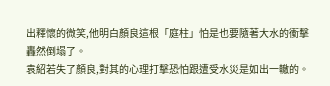出釋懷的微笑,他明白顏良這根「庭柱」怕是也要隨著大水的衝擊轟然倒塌了。
袁紹若失了顏良,對其的心理打擊恐怕跟遭受水災是如出一轍的。